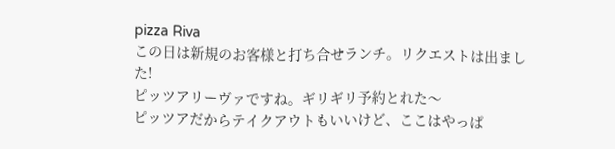pizza Riva
この日は新規のお客様と打ち合せランチ。リクエストは出ました!
ピッツアリーヴァですね。ギリギリ予約とれた〜
ピッツアだからテイクアウトもいいけど、ここはやっぱ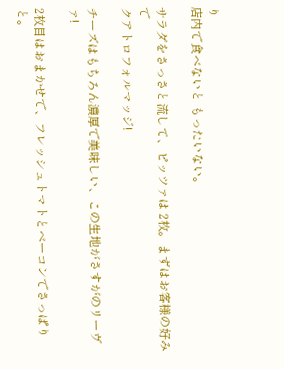り
店内で食べないと もったいない。

サラダをさっさと流して、ピッツァは 2枚。まずはお客様の好みで
クアトロフォルマッジ!

チーズはもちろん濃厚で美味しい、この生地がさすがのリーヴァ!

2枚目はおまかせで、フレッシュトマトとベーコンでさっぱりと。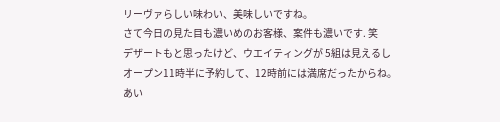リーヴァらしい味わい、美味しいですね。
さて今日の見た目も濃いめのお客様、案件も濃いです. 笑
デザートもと思ったけど、ウエイティングが 5組は見えるし
オープン11時半に予約して、12時前には満席だったからね。
あい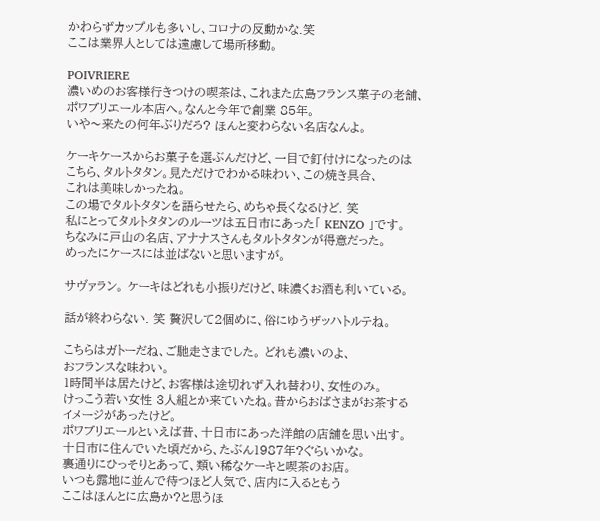かわらずカップルも多いし、コロナの反動かな.笑
ここは業界人としては遠慮して場所移動。

POIVRIERE
濃いめのお客様行きつけの喫茶は、これまた広島フランス菓子の老舗、
ポワブリエール本店へ。なんと今年で創業 85年。
いや〜来たの何年ぶりだろ? ほんと変わらない名店なんよ。

ケーキケースからお菓子を選ぶんだけど、一目で釘付けになったのは
こちら、タルトタタン。見ただけでわかる味わい、この焼き具合、
これは美味しかったね。
この場でタルトタタンを語らせたら、めちゃ長くなるけど. 笑
私にとってタルトタタンのルーツは五日市にあった「 KENZO 」です。
ちなみに戸山の名店、アナナスさんもタルトタタンが得意だった。
めったにケースには並ばないと思いますが。

サヴァラン。 ケーキはどれも小振りだけど、味濃くお酒も利いている。

話が終わらない. 笑 贅沢して2個めに、俗にゆうザッハトルテね。

こちらはガトーだね、ご馳走さまでした。 どれも濃いのよ、
おフランスな味わい。
1時間半は居たけど、お客様は途切れず入れ替わり、女性のみ。
けっこう若い女性 3人組とか来ていたね。昔からおばさまがお茶する
イメージがあったけど。
ポワブリエールといえば昔、十日市にあった洋館の店舗を思い出す。
十日市に住んでいた頃だから、たぶん1987年?ぐらいかな。
裏通りにひっそりとあって、類い稀なケーキと喫茶のお店。
いつも露地に並んで待つほど人気で、店内に入るともう
ここはほんとに広島か?と思うほ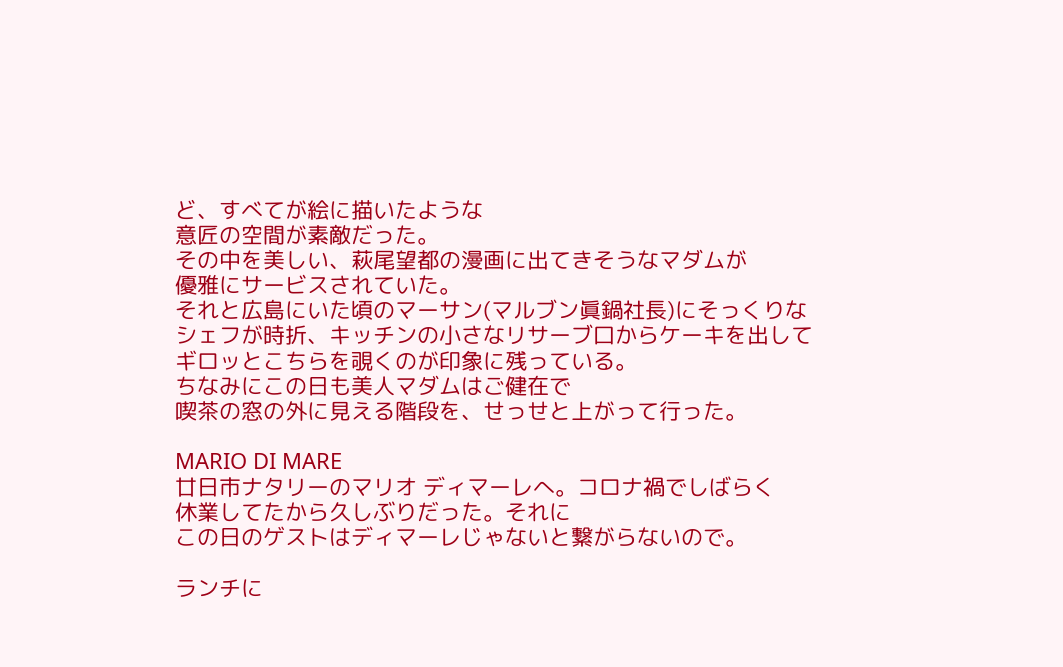ど、すべてが絵に描いたような
意匠の空間が素敵だった。
その中を美しい、萩尾望都の漫画に出てきそうなマダムが
優雅にサービスされていた。
それと広島にいた頃のマーサン(マルブン眞鍋社長)にそっくりな
シェフが時折、キッチンの小さなリサーブ口からケーキを出して
ギロッとこちらを覗くのが印象に残っている。
ちなみにこの日も美人マダムはご健在で
喫茶の窓の外に見える階段を、せっせと上がって行った。

MARIO DI MARE
廿日市ナタリーのマリオ ディマーレへ。コロナ禍でしばらく
休業してたから久しぶりだった。それに
この日のゲストはディマーレじゃないと繋がらないので。

ランチに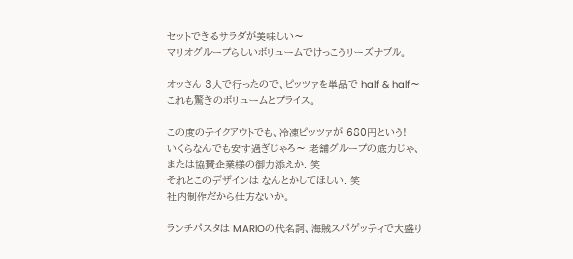セットできるサラダが美味しい〜
マリオグループらしいボリュームでけっこうリーズナブル。

オッさん 3人で行ったので、ピッツァを単品で half & half〜
これも驚きのボリュームとプライス。

この度のテイクアウトでも、冷凍ピッツァが 680円という!
いくらなんでも安す過ぎじゃろ〜 老舗グループの底力じゃ、
または協賛企業様の御力添えか. 笑
それとこのデザインは なんとかしてほしい. 笑
社内制作だから仕方ないか。

ランチパスタは MARIOの代名詞、海賊スパゲッティで大盛り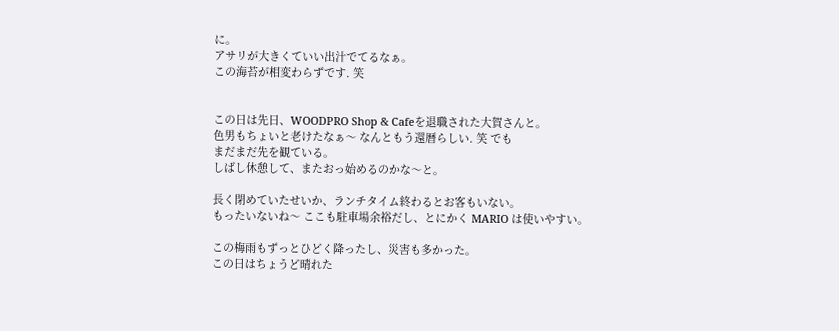に。
アサリが大きくていい出汁でてるなぁ。
この海苔が相変わらずです. 笑


この日は先日、WOODPRO Shop & Cafeを退職された大賀さんと。
色男もちょいと老けたなぁ〜 なんともう還暦らしい. 笑 でも
まだまだ先を観ている。
しばし休憩して、またおっ始めるのかな〜と。

長く閉めていたせいか、ランチタイム終わるとお客もいない。
もったいないね〜 ここも駐車場余裕だし、とにかく MARIO は使いやすい。

この梅雨もずっとひどく降ったし、災害も多かった。
この日はちょうど晴れた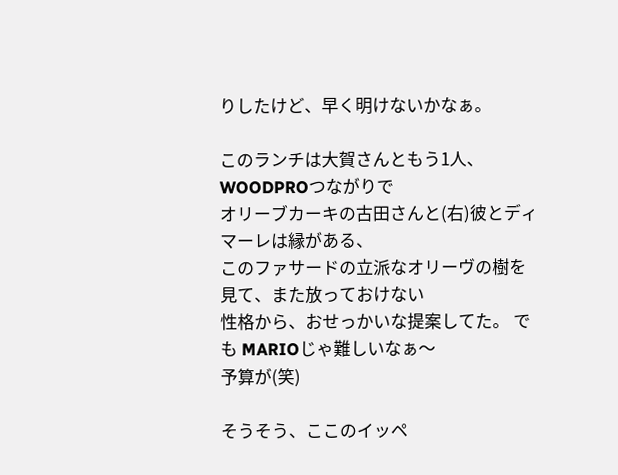りしたけど、早く明けないかなぁ。

このランチは大賀さんともう1人、WOODPROつながりで
オリーブカーキの古田さんと(右)彼とディマーレは縁がある、
このファサードの立派なオリーヴの樹を見て、また放っておけない
性格から、おせっかいな提案してた。 でも MARIOじゃ難しいなぁ〜
予算が(笑)

そうそう、ここのイッペ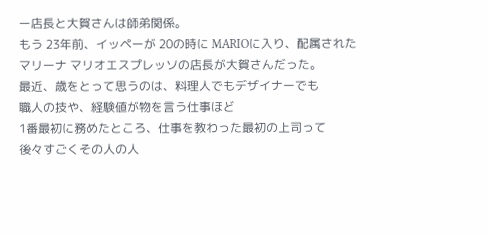ー店長と大賀さんは師弟関係。
もう 23年前、イッペーが 20の時に MARIOに入り、配属された
マリーナ マリオエスプレッソの店長が大賀さんだった。
最近、歳をとって思うのは、料理人でもデザイナーでも
職人の技や、経験値が物を言う仕事ほど
1番最初に務めたところ、仕事を教わった最初の上司って
後々すごくその人の人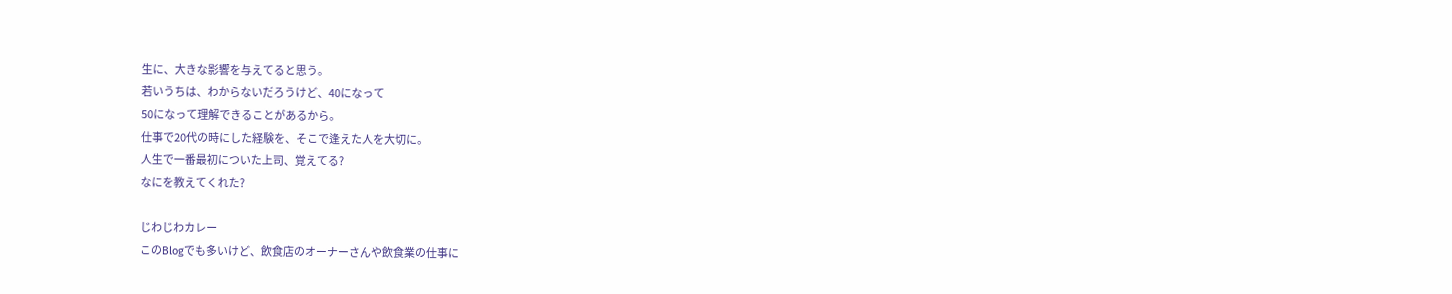生に、大きな影響を与えてると思う。
若いうちは、わからないだろうけど、40になって
50になって理解できることがあるから。
仕事で20代の時にした経験を、そこで逢えた人を大切に。
人生で一番最初についた上司、覚えてる?
なにを教えてくれた?

じわじわカレー
このBlogでも多いけど、飲食店のオーナーさんや飲食業の仕事に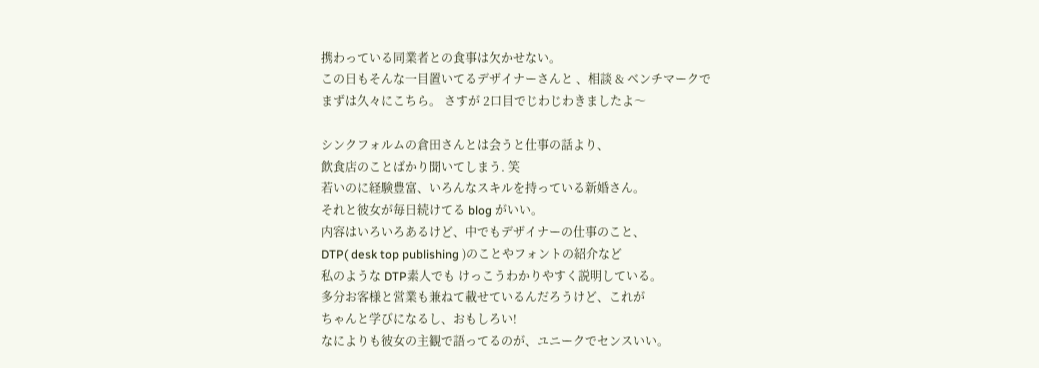携わっている同業者との食事は欠かせない。
この日もそんな一目置いてるデザイナーさんと 、相談 & ベンチマークで
まずは久々にこちら。 さすが 2口目でじわじわきましたよ〜

シンクフォルムの倉田さんとは会うと仕事の話より、
飲食店のことばかり聞いてしまう. 笑
若いのに経験豊富、いろんなスキルを持っている新婚さん。
それと彼女が毎日続けてる blog がいい。
内容はいろいろあるけど、中でもデザイナーの仕事のこと、
DTP( desk top publishing )のことやフォントの紹介など
私のような DTP素人でも けっこうわかりやすく説明している。
多分お客様と営業も兼ねて載せているんだろうけど、これが
ちゃんと学びになるし、おもしろい!
なによりも彼女の主観で語ってるのが、ユニークでセンスいい。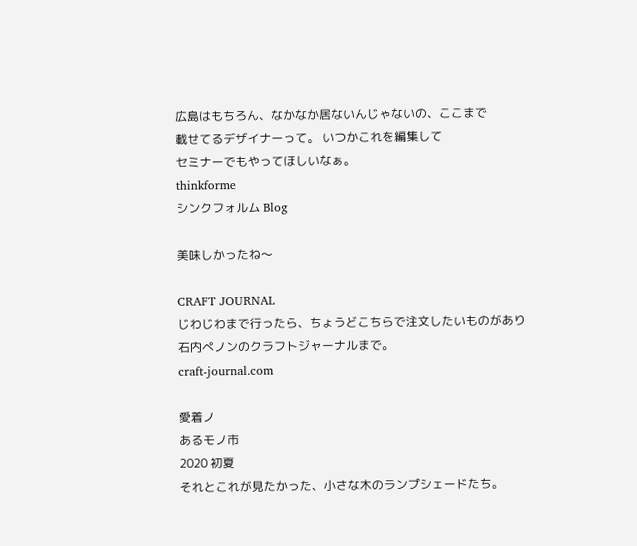広島はもちろん、なかなか居ないんじゃないの、ここまで
載せてるデザイナーって。 いつかこれを編集して
セミナーでもやってほしいなぁ。
thinkforme
シンクフォルム Blog

美味しかったね〜

CRAFT JOURNAL
じわじわまで行ったら、ちょうどこちらで注文したいものがあり
石内ぺノンのクラフトジャーナルまで。
craft-journal.com

愛着ノ
あるモノ市
2020 初夏
それとこれが見たかった、小さな木のランプシェードたち。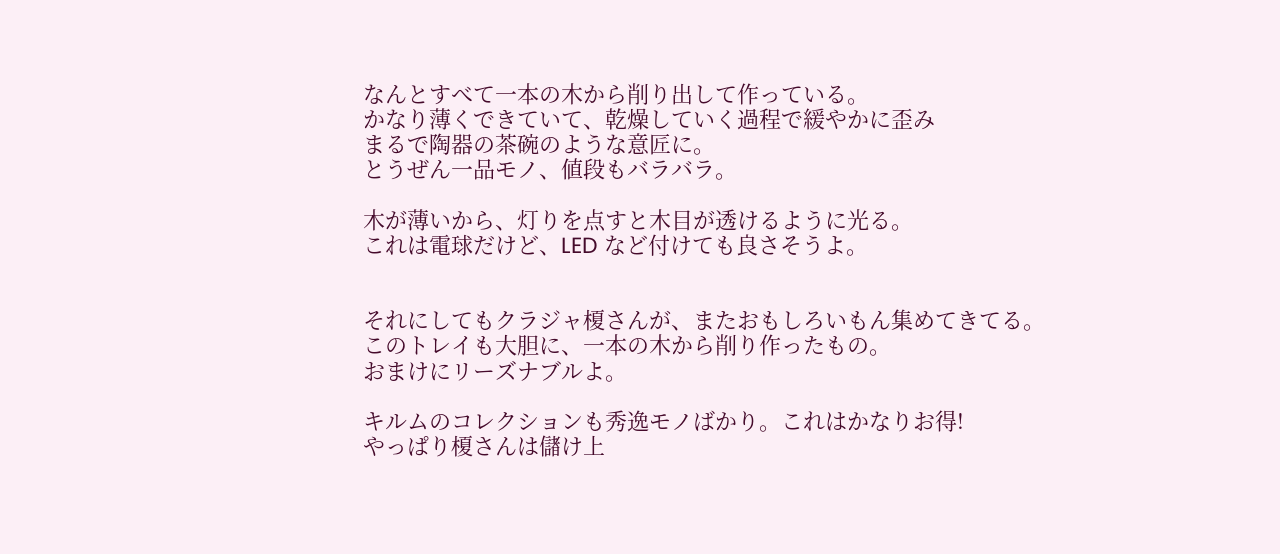なんとすべて一本の木から削り出して作っている。
かなり薄くできていて、乾燥していく過程で緩やかに歪み
まるで陶器の茶碗のような意匠に。
とうぜん一品モノ、値段もバラバラ。

木が薄いから、灯りを点すと木目が透けるように光る。
これは電球だけど、LED など付けても良さそうよ。


それにしてもクラジャ榎さんが、またおもしろいもん集めてきてる。
このトレイも大胆に、一本の木から削り作ったもの。
おまけにリーズナブルよ。

キルムのコレクションも秀逸モノばかり。これはかなりお得!
やっぱり榎さんは儲け上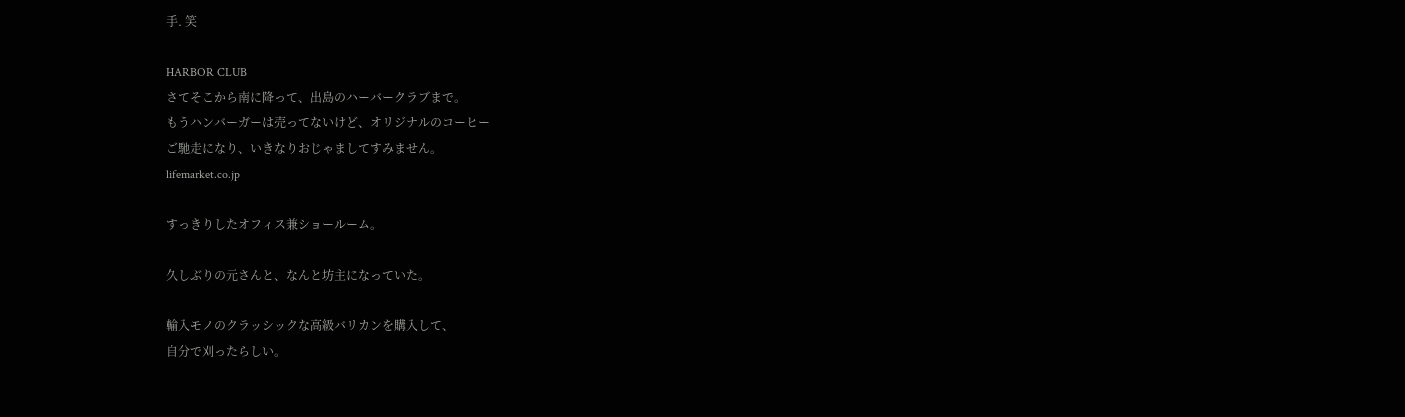手. 笑

HARBOR CLUB
さてそこから南に降って、出島のハーバークラブまで。
もうハンバーガーは売ってないけど、オリジナルのコーヒー
ご馳走になり、いきなりおじゃましてすみません。
lifemarket.co.jp

すっきりしたオフィス兼ショールーム。

久しぶりの元さんと、なんと坊主になっていた。

輸入モノのクラッシックな高級バリカンを購入して、
自分で刈ったらしい。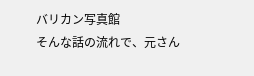バリカン写真館
そんな話の流れで、元さん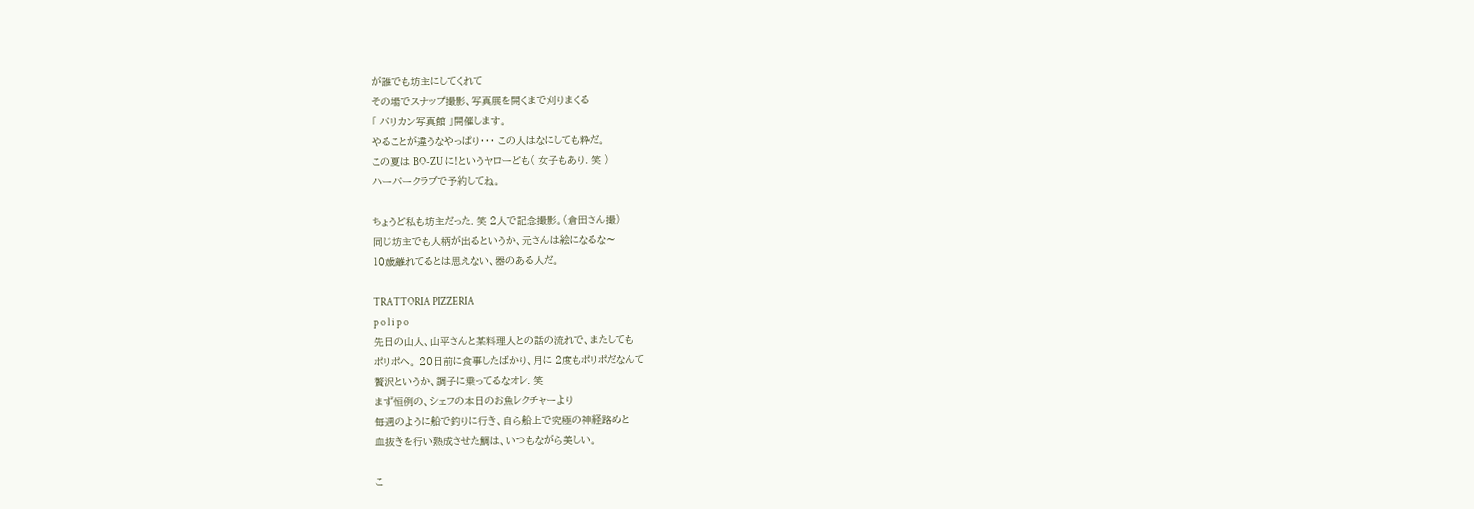が誰でも坊主にしてくれて
その場でスナップ撮影、写真展を開くまで刈りまくる
「 バリカン写真館 」開催します。
やることが違うなやっぱり・・・ この人はなにしても粋だ。
この夏は BO-ZU に!というヤローども( 女子もあり. 笑 )
ハーバークラブで予約してね。

ちょうど私も坊主だった. 笑 2人で記念撮影。(倉田さん撮)
同じ坊主でも人柄が出るというか、元さんは絵になるな〜
10歳離れてるとは思えない、器のある人だ。

TRATTORIA PIZZERIA
p o l i p o
先日の山人、山平さんと某料理人との話の流れで、またしても
ポリポへ。 20日前に食事したばかり、月に 2度もポリポだなんて
贅沢というか、調子に乗ってるなオレ. 笑
まず恒例の、シェフの本日のお魚レクチャーより
毎週のように船で釣りに行き、自ら船上で究極の神経路めと
血抜きを行い熟成させた鯛は、いつもながら美しい。

こ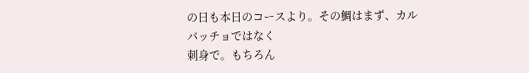の日も本日のコースより。その鯛はまず、カルパッチョではなく
刺身で。もちろん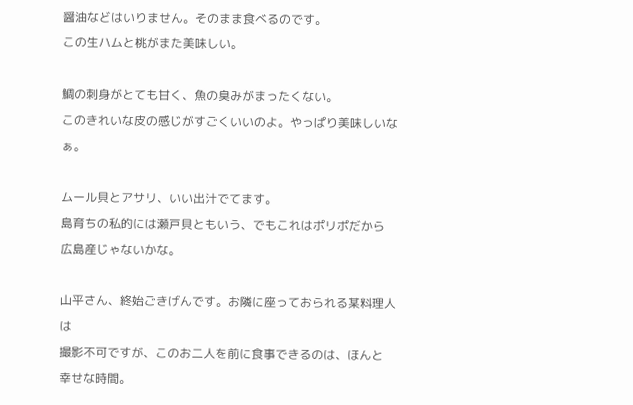醤油などはいりません。そのまま食べるのです。
この生ハムと桃がまた美味しい。

鯛の刺身がとても甘く、魚の臭みがまったくない。
このきれいな皮の感じがすごくいいのよ。やっぱり美味しいなぁ。

ムール貝とアサリ、いい出汁でてます。
島育ちの私的には瀬戸貝ともいう、でもこれはポリポだから
広島産じゃないかな。

山平さん、終始ごきげんです。お隣に座っておられる某料理人は
撮影不可ですが、このお二人を前に食事できるのは、ほんと
幸せな時間。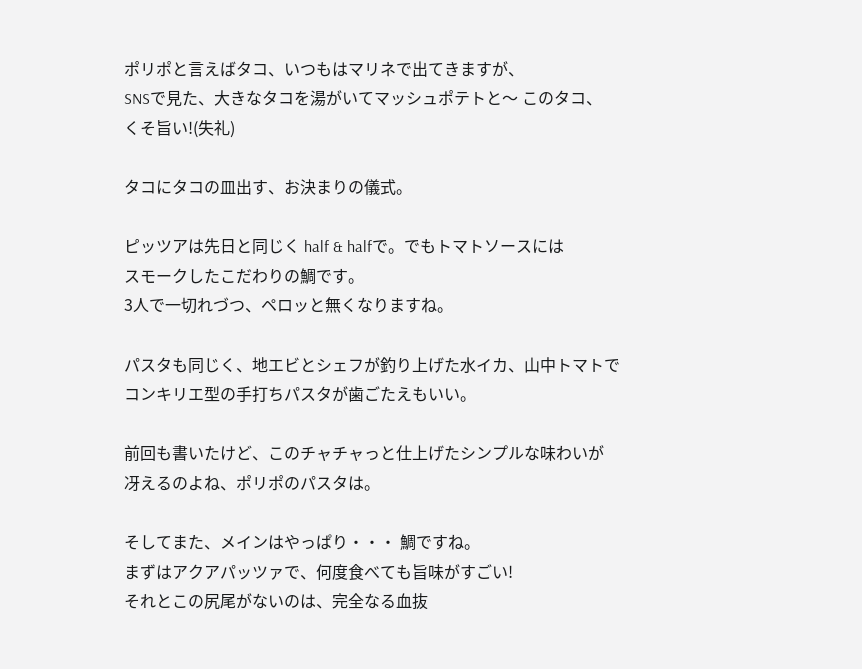ポリポと言えばタコ、いつもはマリネで出てきますが、
SNSで見た、大きなタコを湯がいてマッシュポテトと〜 このタコ、
くそ旨い!(失礼)

タコにタコの皿出す、お決まりの儀式。

ピッツアは先日と同じく half & halfで。でもトマトソースには
スモークしたこだわりの鯛です。
3人で一切れづつ、ペロッと無くなりますね。

パスタも同じく、地エビとシェフが釣り上げた水イカ、山中トマトで
コンキリエ型の手打ちパスタが歯ごたえもいい。

前回も書いたけど、このチャチャっと仕上げたシンプルな味わいが
冴えるのよね、ポリポのパスタは。

そしてまた、メインはやっぱり・・・ 鯛ですね。
まずはアクアパッツァで、何度食べても旨味がすごい!
それとこの尻尾がないのは、完全なる血抜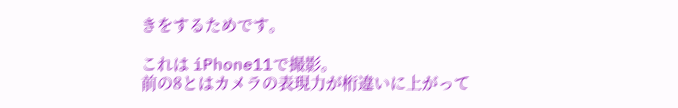きをするためです。

これは iPhone11で撮影。
前の8とはカメラの表現力が桁違いに上がって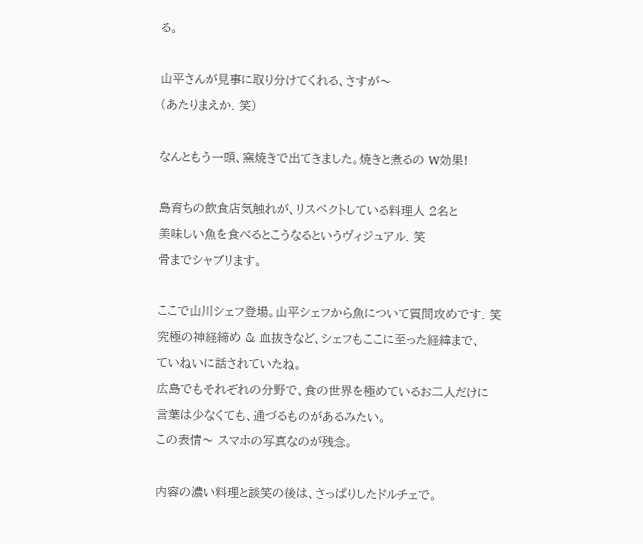る。

山平さんが見事に取り分けてくれる、さすが〜
(あたりまえか. 笑)

なんともう一頭、窯焼きで出てきました。焼きと煮るの W効果!

島育ちの飲食店気触れが、リスペクトしている料理人 2名と
美味しい魚を食べるとこうなるというヴィジュアル. 笑
骨までシャブリます。

ここで山川シェフ登場。山平シェフから魚について質問攻めです. 笑
究極の神経締め & 血抜きなど、シェフもここに至った経緯まで、
ていねいに話されていたね。
広島でもそれぞれの分野で、食の世界を極めているお二人だけに
言葉は少なくても、通づるものがあるみたい。
この表情〜 スマホの写真なのが残念。

内容の濃い料理と談笑の後は、さっぱりしたドルチェで。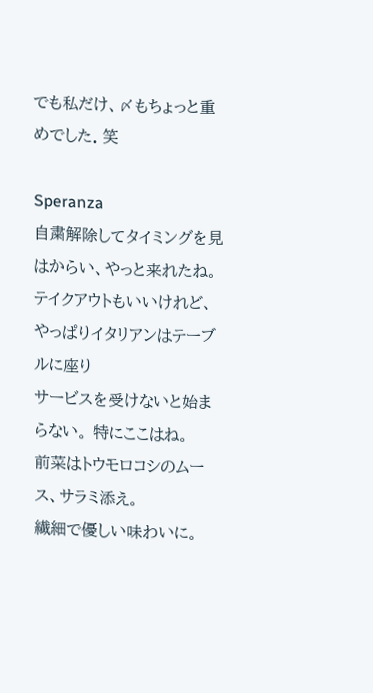でも私だけ、〆もちょっと重めでした. 笑

Speranza
自粛解除してタイミングを見はからい、やっと来れたね。
テイクアウトもいいけれど、やっぱりイタリアンはテーブルに座り
サービスを受けないと始まらない。 特にここはね。
前菜はトウモロコシのムース、サラミ添え。
繊細で優しい味わいに。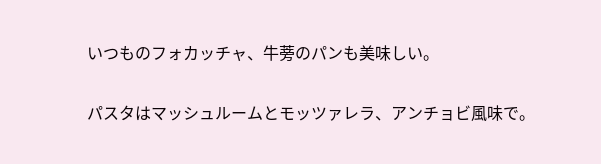いつものフォカッチャ、牛蒡のパンも美味しい。

パスタはマッシュルームとモッツァレラ、アンチョビ風味で。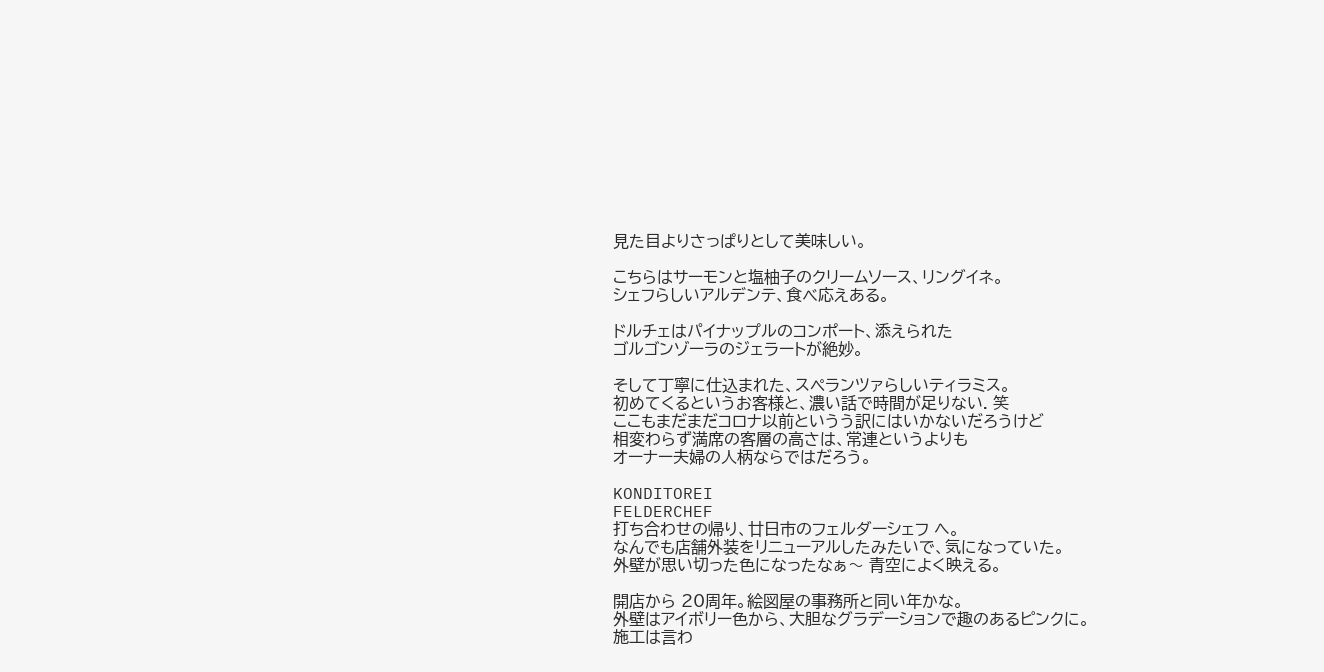見た目よりさっぱりとして美味しい。

こちらはサーモンと塩柚子のクリームソース、リングイネ。
シェフらしいアルデンテ、食べ応えある。

ドルチェはパイナップルのコンポート、添えられた
ゴルゴンゾーラのジェラートが絶妙。

そして丁寧に仕込まれた、スペランツァらしいティラミス。
初めてくるというお客様と、濃い話で時間が足りない. 笑
ここもまだまだコロナ以前というう訳にはいかないだろうけど
相変わらず満席の客層の高さは、常連というよりも
オーナー夫婦の人柄ならではだろう。

KONDITOREI
FELDERCHEF
打ち合わせの帰り、廿日市のフェルダーシェフ へ。
なんでも店舗外装をリニューアルしたみたいで、気になっていた。
外壁が思い切った色になったなぁ〜 青空によく映える。

開店から 20周年。絵図屋の事務所と同い年かな。
外壁はアイボリー色から、大胆なグラデーションで趣のあるピンクに。
施工は言わ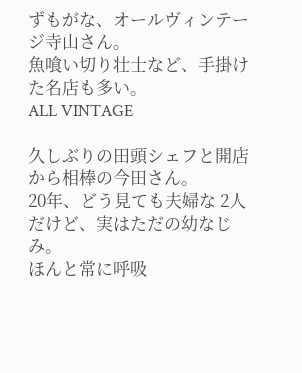ずもがな、オールヴィンテージ寺山さん。
魚喰い切り壮士など、手掛けた名店も多い。
ALL VINTAGE

久しぶりの田頭シェフと開店から相棒の今田さん。
20年、どう見ても夫婦な 2人だけど、実はただの幼なじみ。
ほんと常に呼吸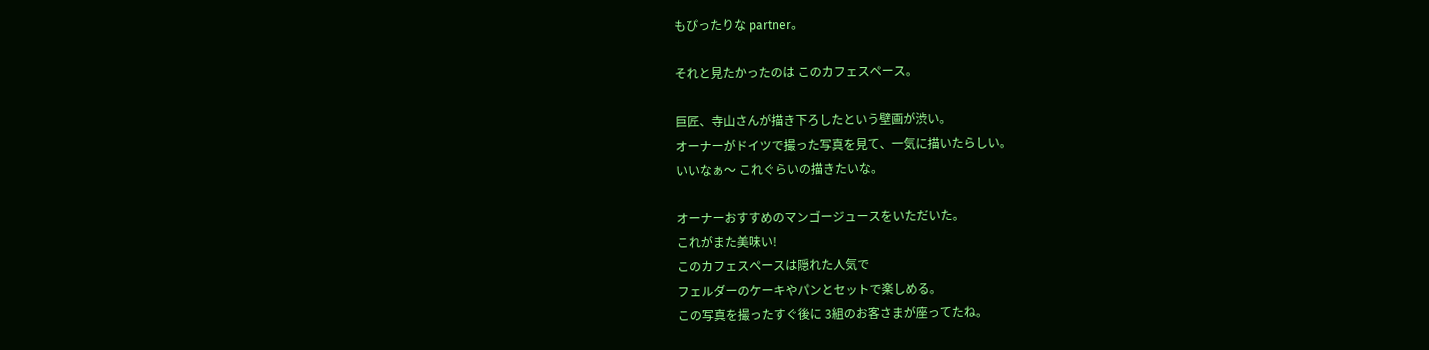もぴったりな partner。

それと見たかったのは このカフェスペース。

巨匠、寺山さんが描き下ろしたという壁画が渋い。
オーナーがドイツで撮った写真を見て、一気に描いたらしい。
いいなぁ〜 これぐらいの描きたいな。

オーナーおすすめのマンゴージュースをいただいた。
これがまた美味い!
このカフェスペースは隠れた人気で
フェルダーのケーキやパンとセットで楽しめる。
この写真を撮ったすぐ後に 3組のお客さまが座ってたね。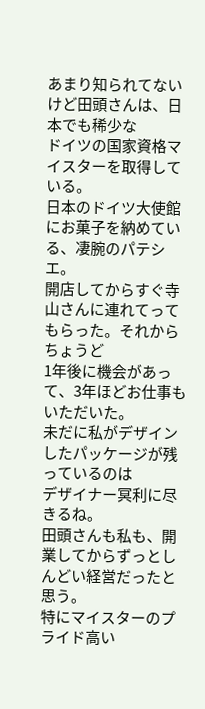あまり知られてないけど田頭さんは、日本でも稀少な
ドイツの国家資格マイスターを取得している。
日本のドイツ大使館にお菓子を納めている、凄腕のパテシエ。
開店してからすぐ寺山さんに連れてってもらった。それからちょうど
1年後に機会があって、3年ほどお仕事もいただいた。
未だに私がデザインしたパッケージが残っているのは
デザイナー冥利に尽きるね。
田頭さんも私も、開業してからずっとしんどい経営だったと思う。
特にマイスターのプライド高い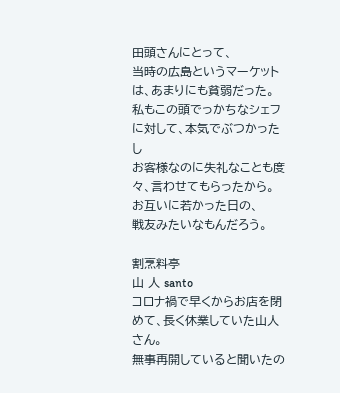田頭さんにとって、
当時の広島というマーケットは、あまりにも貧弱だった。
私もこの頭でっかちなシェフに対して、本気でぶつかったし
お客様なのに失礼なことも度々、言わせてもらったから。
お互いに若かった日の、
戦友みたいなもんだろう。

割烹料亭
山 人 santo
コロナ禍で早くからお店を閉めて、長く休業していた山人さん。
無事再開していると聞いたの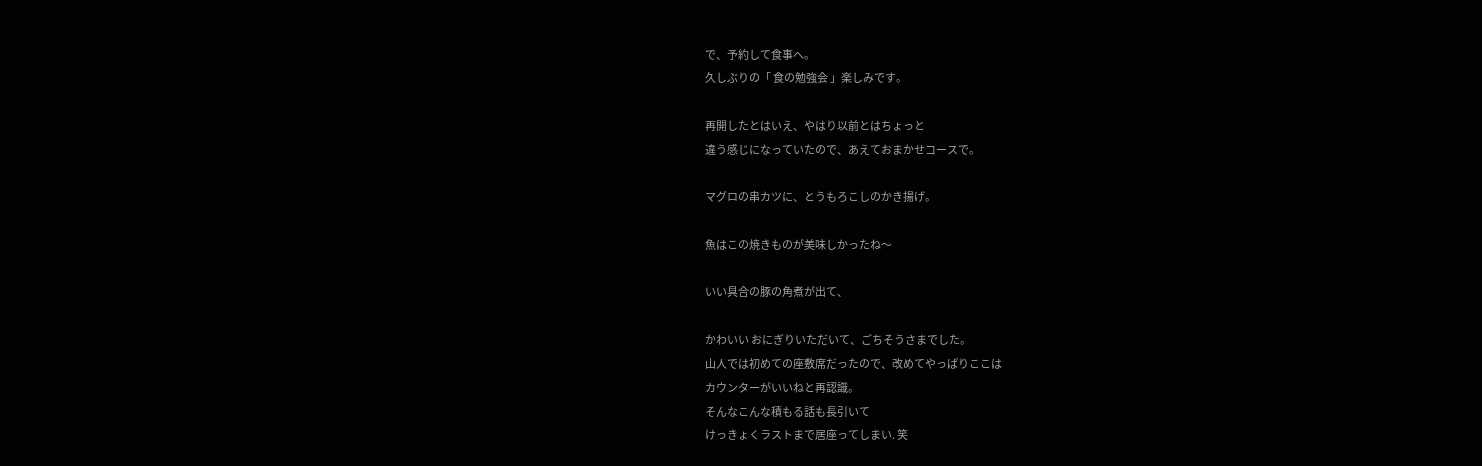で、予約して食事へ。
久しぶりの「 食の勉強会 」楽しみです。

再開したとはいえ、やはり以前とはちょっと
違う感じになっていたので、あえておまかせコースで。

マグロの串カツに、とうもろこしのかき揚げ。

魚はこの焼きものが美味しかったね〜

いい具合の豚の角煮が出て、

かわいい おにぎりいただいて、ごちそうさまでした。
山人では初めての座敷席だったので、改めてやっぱりここは
カウンターがいいねと再認識。
そんなこんな積もる話も長引いて
けっきょくラストまで居座ってしまい. 笑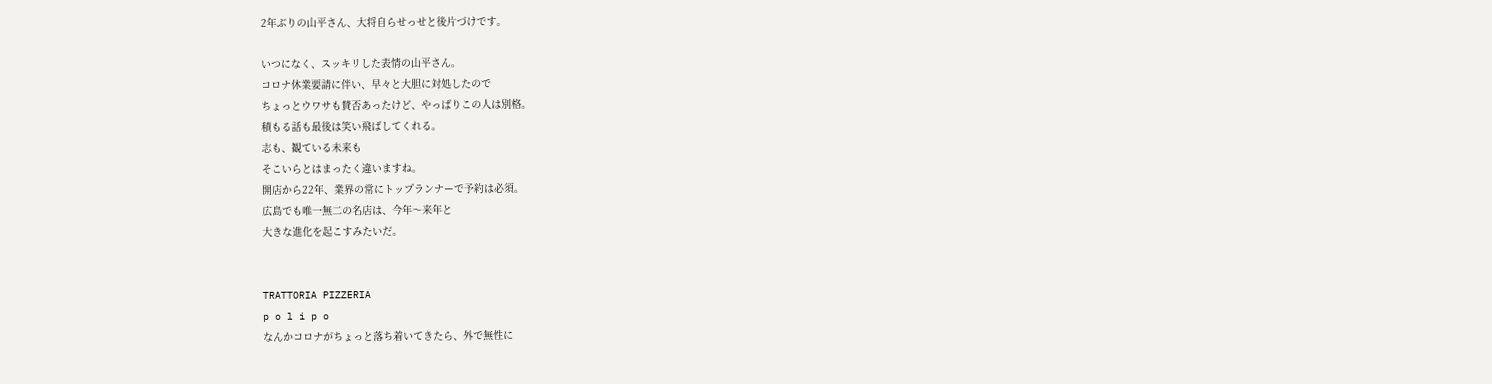2年ぶりの山平さん、大将自らせっせと後片づけです。

いつになく、スッキリした表情の山平さん。
コロナ休業要請に伴い、早々と大胆に対処したので
ちょっとウワサも賛否あったけど、やっぱりこの人は別格。
積もる話も最後は笑い飛ばしてくれる。
志も、観ている未来も
そこいらとはまったく違いますね。
開店から22年、業界の常にトップランナーで予約は必須。
広島でも唯一無二の名店は、今年〜来年と
大きな進化を起こすみたいだ。


TRATTORIA PIZZERIA
p o l i p o
なんかコロナがちょっと落ち着いてきたら、外で無性に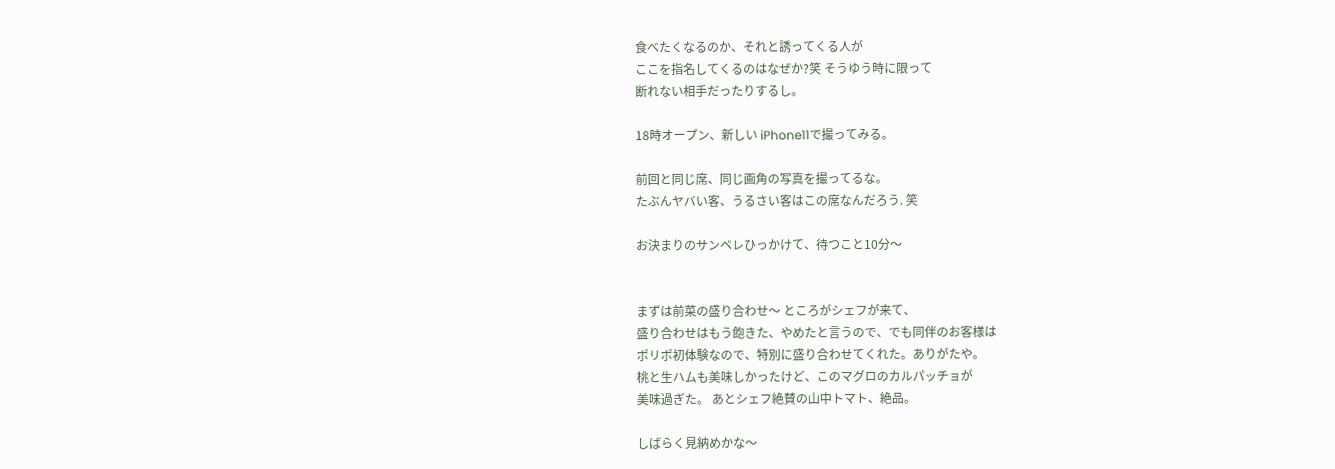食べたくなるのか、それと誘ってくる人が
ここを指名してくるのはなぜか?笑 そうゆう時に限って
断れない相手だったりするし。

18時オープン、新しい iPhone11で撮ってみる。

前回と同じ席、同じ画角の写真を撮ってるな。
たぶんヤバい客、うるさい客はこの席なんだろう. 笑

お決まりのサンペレひっかけて、待つこと10分〜


まずは前菜の盛り合わせ〜 ところがシェフが来て、
盛り合わせはもう飽きた、やめたと言うので、でも同伴のお客様は
ポリポ初体験なので、特別に盛り合わせてくれた。ありがたや。
桃と生ハムも美味しかったけど、このマグロのカルパッチョが
美味過ぎた。 あとシェフ絶賛の山中トマト、絶品。

しばらく見納めかな〜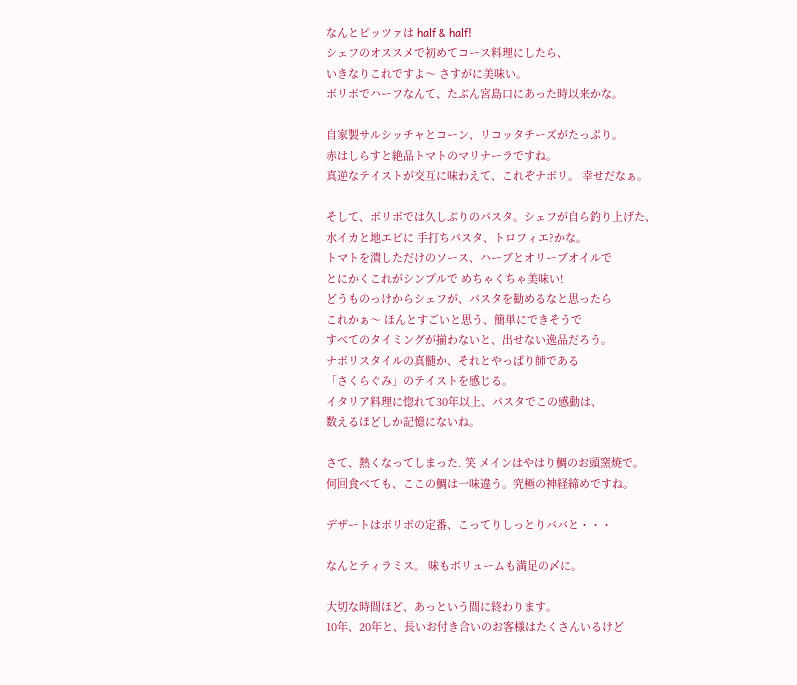なんとピッツァは half & half!
シェフのオススメで初めてコース料理にしたら、
いきなりこれですよ〜 さすがに美味い。
ポリポでハーフなんて、たぶん宮島口にあった時以来かな。

自家製サルシッチャとコーン、リコッタチーズがたっぷり。
赤はしらすと絶品トマトのマリナーラですね。
真逆なテイストが交互に味わえて、これぞナポリ。 幸せだなぁ。

そして、ポリポでは久しぶりのパスタ。シェフが自ら釣り上げた、
水イカと地エビに 手打ちパスタ、トロフィエ?かな。
トマトを潰しただけのソース、ハーブとオリーブオイルで
とにかくこれがシンプルで めちゃくちゃ美味い!
どうものっけからシェフが、パスタを勧めるなと思ったら
これかぁ〜 ほんとすごいと思う、簡単にできそうで
すべてのタイミングが揃わないと、出せない逸品だろう。
ナポリスタイルの真髄か、それとやっぱり師である
「さくらぐみ」のテイストを感じる。
イタリア料理に惚れて30年以上、パスタでこの感動は、
数えるほどしか記憶にないね。

さて、熱くなってしまった. 笑 メインはやはり鯛のお頭窯焼で。
何回食べても、ここの鯛は一味違う。究極の神経締めですね。

デザートはポリポの定番、こってりしっとりババと・・・

なんとティラミス。 味もボリュームも満足の〆に。

大切な時間ほど、あっという間に終わります。
10年、20年と、長いお付き合いのお客様はたくさんいるけど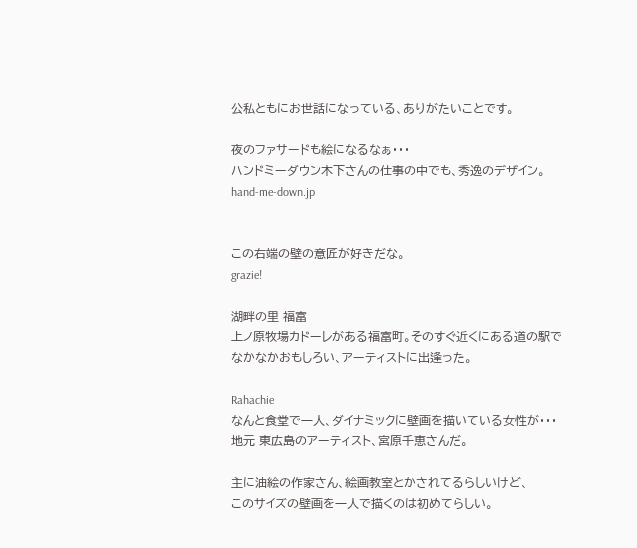公私ともにお世話になっている、ありがたいことです。

夜のファサードも絵になるなぁ・・・
ハンドミーダウン木下さんの仕事の中でも、秀逸のデザイン。
hand-me-down.jp


この右端の壁の意匠が好きだな。
grazie!

湖畔の里 福富
上ノ原牧場カドーレがある福富町。そのすぐ近くにある道の駅で
なかなかおもしろい、アーティストに出逢った。

Rahachie
なんと食堂で一人、ダイナミックに壁画を描いている女性が・・・
地元 東広島のアーティスト、宮原千恵さんだ。

主に油絵の作家さん、絵画教室とかされてるらしいけど、
このサイズの壁画を一人で描くのは初めてらしい。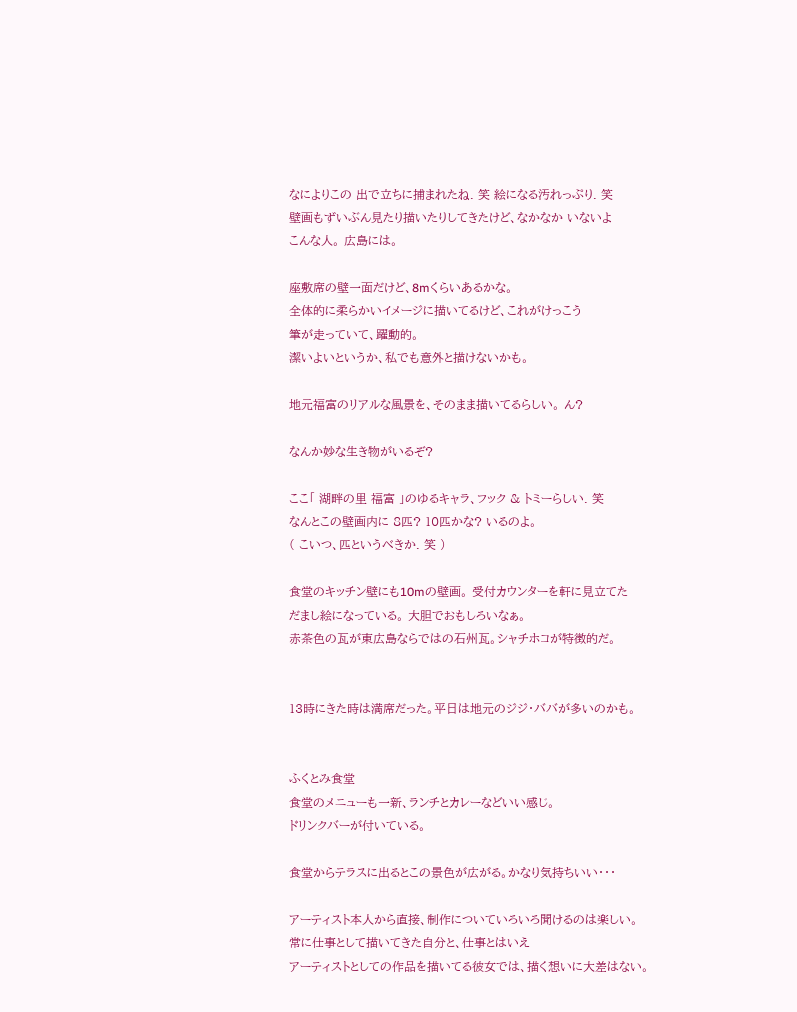なによりこの 出で立ちに捕まれたね. 笑 絵になる汚れっぷり. 笑
壁画もずいぶん見たり描いたりしてきたけど、なかなか いないよ
こんな人。 広島には。

座敷席の壁一面だけど、8mくらいあるかな。
全体的に柔らかいイメージに描いてるけど、これがけっこう
筆が走っていて、躍動的。
潔いよいというか、私でも意外と描けないかも。

地元福富のリアルな風景を、そのまま描いてるらしい。 ん?

なんか妙な生き物がいるぞ?

ここ「 湖畔の里 福富 」のゆるキャラ、フック & トミーらしい. 笑
なんとこの壁画内に 8匹? 10匹かな? いるのよ。
( こいつ、匹というべきか. 笑 )

食堂のキッチン壁にも10mの壁画。 受付カウンターを軒に見立てた
だまし絵になっている。 大胆でおもしろいなぁ。
赤茶色の瓦が東広島ならではの石州瓦。シャチホコが特徴的だ。


13時にきた時は満席だった。平日は地元のジジ・ババが多いのかも。


ふくとみ食堂
食堂のメニューも一新、ランチとカレーなどいい感じ。
ドリンクバーが付いている。

食堂からテラスに出るとこの景色が広がる。かなり気持ちいい・・・

アーティスト本人から直接、制作についていろいろ聞けるのは楽しい。
常に仕事として描いてきた自分と、仕事とはいえ
アーティストとしての作品を描いてる彼女では、描く想いに大差はない。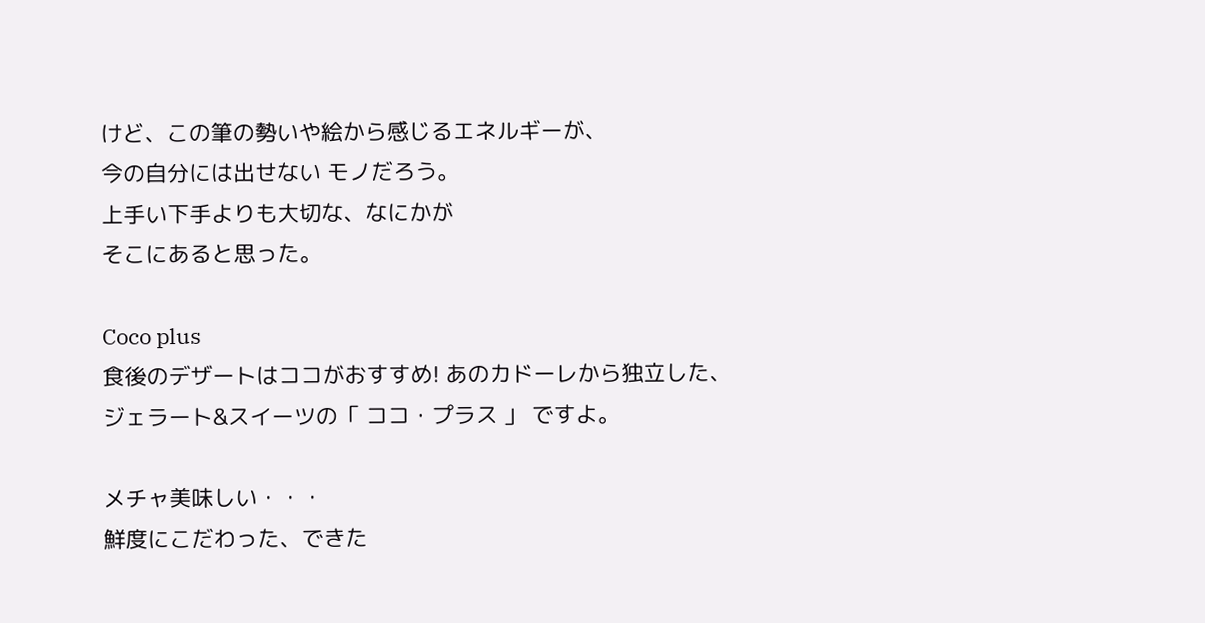けど、この筆の勢いや絵から感じるエネルギーが、
今の自分には出せない モノだろう。
上手い下手よりも大切な、なにかが
そこにあると思った。

Coco plus
食後のデザートはココがおすすめ! あのカドーレから独立した、
ジェラート&スイーツの「 ココ・プラス 」 ですよ。

メチャ美味しい・・・
鮮度にこだわった、できた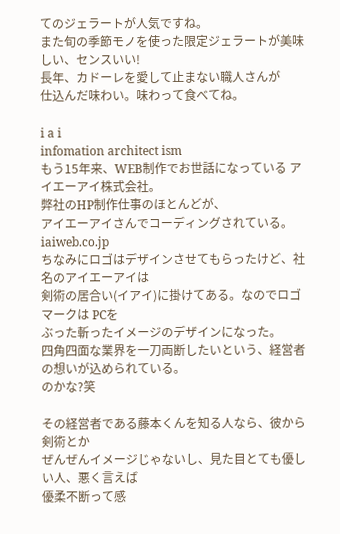てのジェラートが人気ですね。
また旬の季節モノを使った限定ジェラートが美味しい、センスいい!
長年、カドーレを愛して止まない職人さんが
仕込んだ味わい。味わって食べてね。

i a i
infomation architect ism
もう15年来、WEB制作でお世話になっている アイエーアイ株式会社。
弊社のHP制作仕事のほとんどが、
アイエーアイさんでコーディングされている。
iaiweb.co.jp
ちなみにロゴはデザインさせてもらったけど、社名のアイエーアイは
剣術の居合い(イアイ)に掛けてある。なのでロゴマークは PCを
ぶった斬ったイメージのデザインになった。
四角四面な業界を一刀両断したいという、経営者の想いが込められている。
のかな?笑

その経営者である藤本くんを知る人なら、彼から剣術とか
ぜんぜんイメージじゃないし、見た目とても優しい人、悪く言えば
優柔不断って感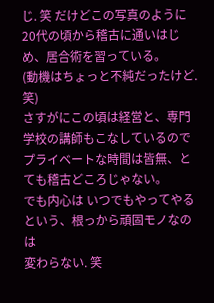じ. 笑 だけどこの写真のように
20代の頃から稽古に通いはじめ、居合術を習っている。
(動機はちょっと不純だったけど. 笑)
さすがにこの頃は経営と、専門学校の講師もこなしているので
プライベートな時間は皆無、とても稽古どころじゃない。
でも内心は いつでもやってやるという、根っから頑固モノなのは
変わらない. 笑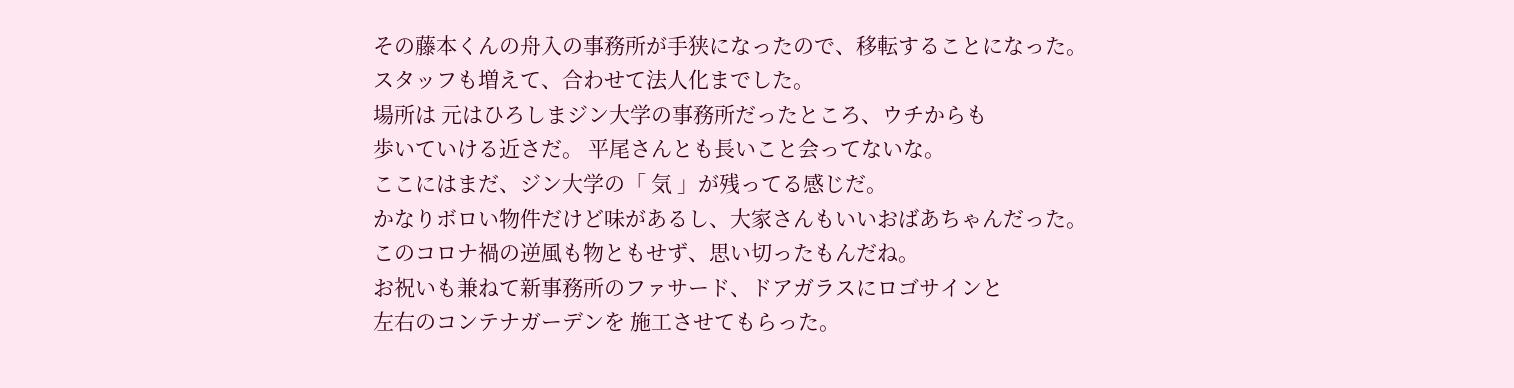その藤本くんの舟入の事務所が手狭になったので、移転することになった。
スタッフも増えて、合わせて法人化までした。
場所は 元はひろしまジン大学の事務所だったところ、ウチからも
歩いていける近さだ。 平尾さんとも長いこと会ってないな。
ここにはまだ、ジン大学の「 気 」が残ってる感じだ。
かなりボロい物件だけど味があるし、大家さんもいいおばあちゃんだった。
このコロナ禍の逆風も物ともせず、思い切ったもんだね。
お祝いも兼ねて新事務所のファサード、ドアガラスにロゴサインと
左右のコンテナガーデンを 施工させてもらった。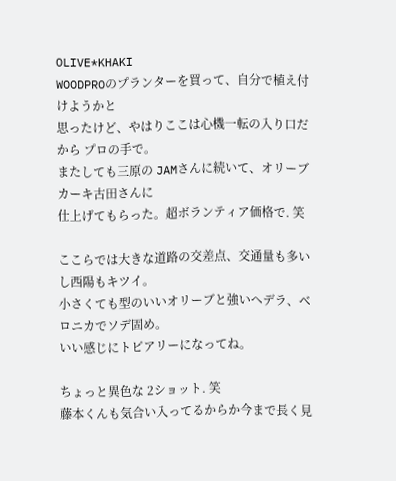OLIVE*KHAKI
WOODPROのプランターを買って、自分で植え付けようかと
思ったけど、やはりここは心機一転の入り口だから プロの手で。
またしても三原の JAMさんに続いて、オリーブカーキ古田さんに
仕上げてもらった。超ボランティア価格で. 笑

ここらでは大きな道路の交差点、交通量も多いし西陽もキツイ。
小さくても型のいいオリーブと強いへデラ、ベロニカでソデ固め。
いい感じにトピアリーになってね。

ちょっと異色な 2ショット. 笑
藤本くんも気合い入ってるからか今まで長く見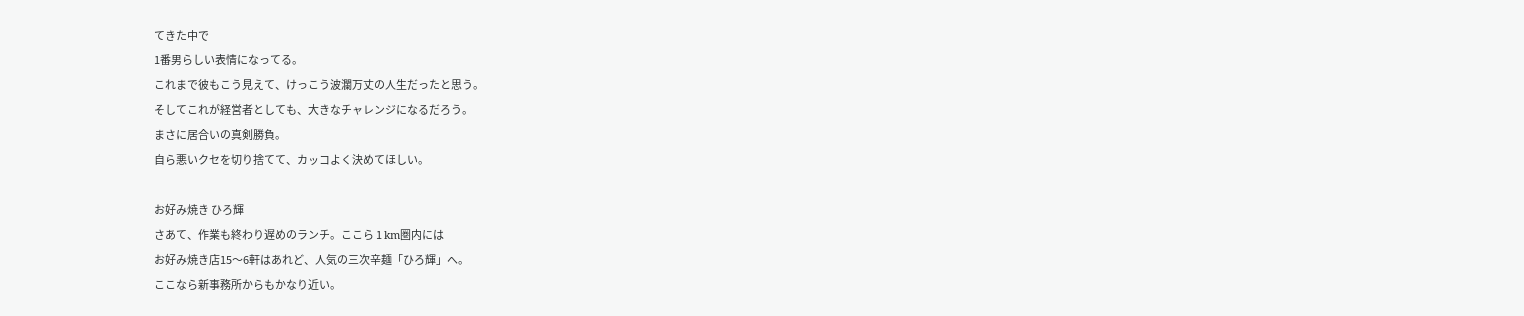てきた中で
1番男らしい表情になってる。
これまで彼もこう見えて、けっこう波瀾万丈の人生だったと思う。
そしてこれが経営者としても、大きなチャレンジになるだろう。
まさに居合いの真剣勝負。
自ら悪いクセを切り捨てて、カッコよく決めてほしい。

お好み焼き ひろ輝
さあて、作業も終わり遅めのランチ。ここら 1 km圏内には
お好み焼き店15〜6軒はあれど、人気の三次辛麺「ひろ輝」へ。
ここなら新事務所からもかなり近い。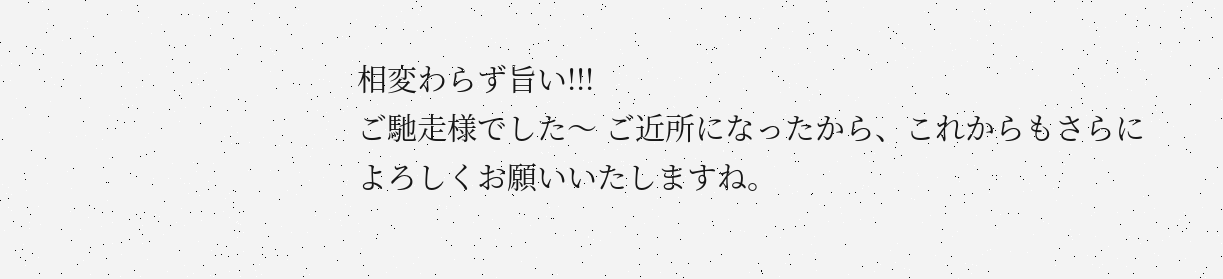相変わらず旨い!!!
ご馳走様でした〜 ご近所になったから、これからもさらに
よろしくお願いいたしますね。